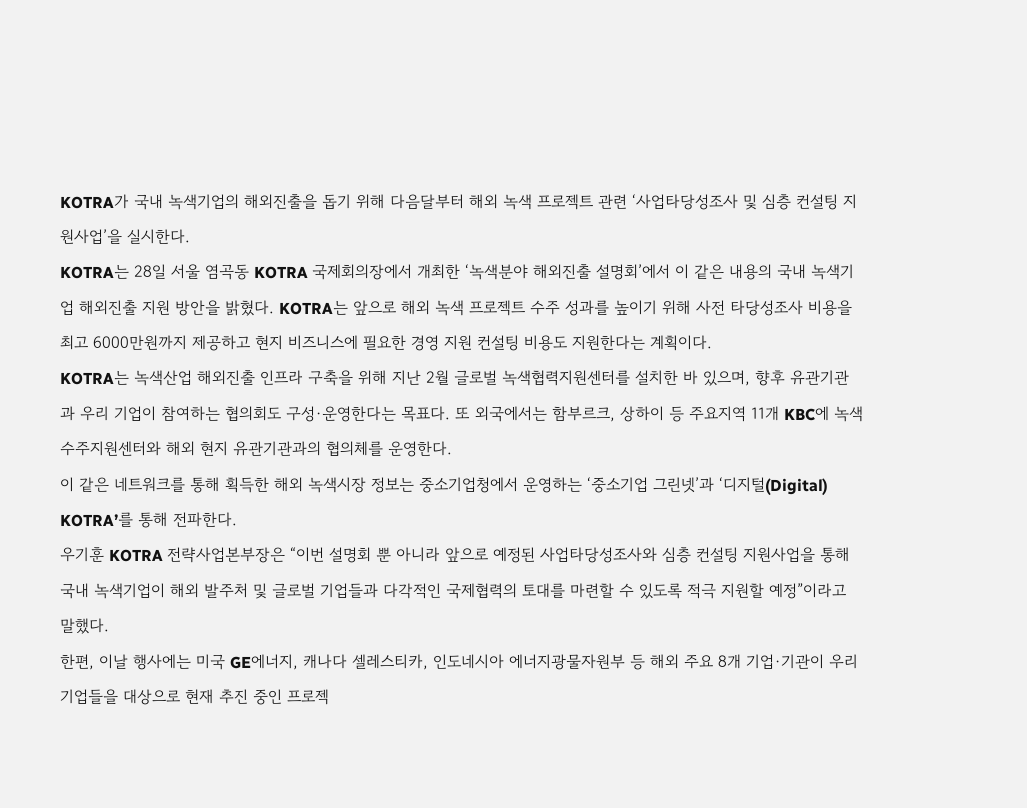KOTRA가 국내 녹색기업의 해외진출을 돕기 위해 다음달부터 해외 녹색 프로젝트 관련 ‘사업타당성조사 및 심층 컨설팅 지원사업’을 실시한다.
KOTRA는 28일 서울 염곡동 KOTRA 국제회의장에서 개최한 ‘녹색분야 해외진출 설명회’에서 이 같은 내용의 국내 녹색기업 해외진출 지원 방안을 밝혔다. KOTRA는 앞으로 해외 녹색 프로젝트 수주 성과를 높이기 위해 사전 타당성조사 비용을 최고 6000만원까지 제공하고 현지 비즈니스에 필요한 경영 지원 컨설팅 비용도 지원한다는 계획이다.
KOTRA는 녹색산업 해외진출 인프라 구축을 위해 지난 2월 글로벌 녹색협력지원센터를 설치한 바 있으며, 향후 유관기관과 우리 기업이 참여하는 협의회도 구성·운영한다는 목표다. 또 외국에서는 함부르크, 상하이 등 주요지역 11개 KBC에 녹색 수주지원센터와 해외 현지 유관기관과의 협의체를 운영한다.
이 같은 네트워크를 통해 획득한 해외 녹색시장 정보는 중소기업청에서 운영하는 ‘중소기업 그린넷’과 ‘디지털(Digital) KOTRA’를 통해 전파한다.
우기훈 KOTRA 전략사업본부장은 “이번 설명회 뿐 아니라 앞으로 예정된 사업타당성조사와 심층 컨설팅 지원사업을 통해 국내 녹색기업이 해외 발주처 및 글로벌 기업들과 다각적인 국제협력의 토대를 마련할 수 있도록 적극 지원할 예정”이라고 말했다.
한편, 이날 행사에는 미국 GE에너지, 캐나다 셀레스티카, 인도네시아 에너지광물자원부 등 해외 주요 8개 기업·기관이 우리 기업들을 대상으로 현재 추진 중인 프로젝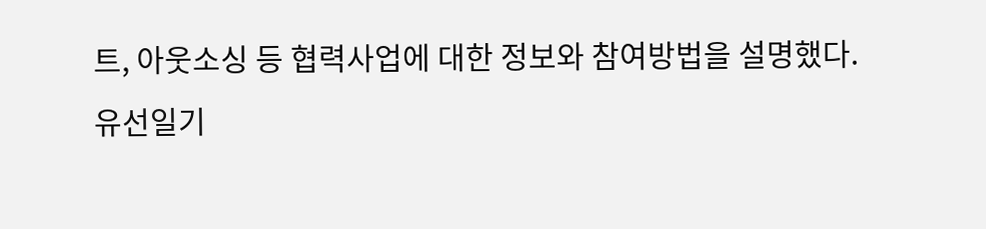트, 아웃소싱 등 협력사업에 대한 정보와 참여방법을 설명했다.
유선일기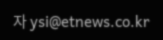자 ysi@etnews.co.kr